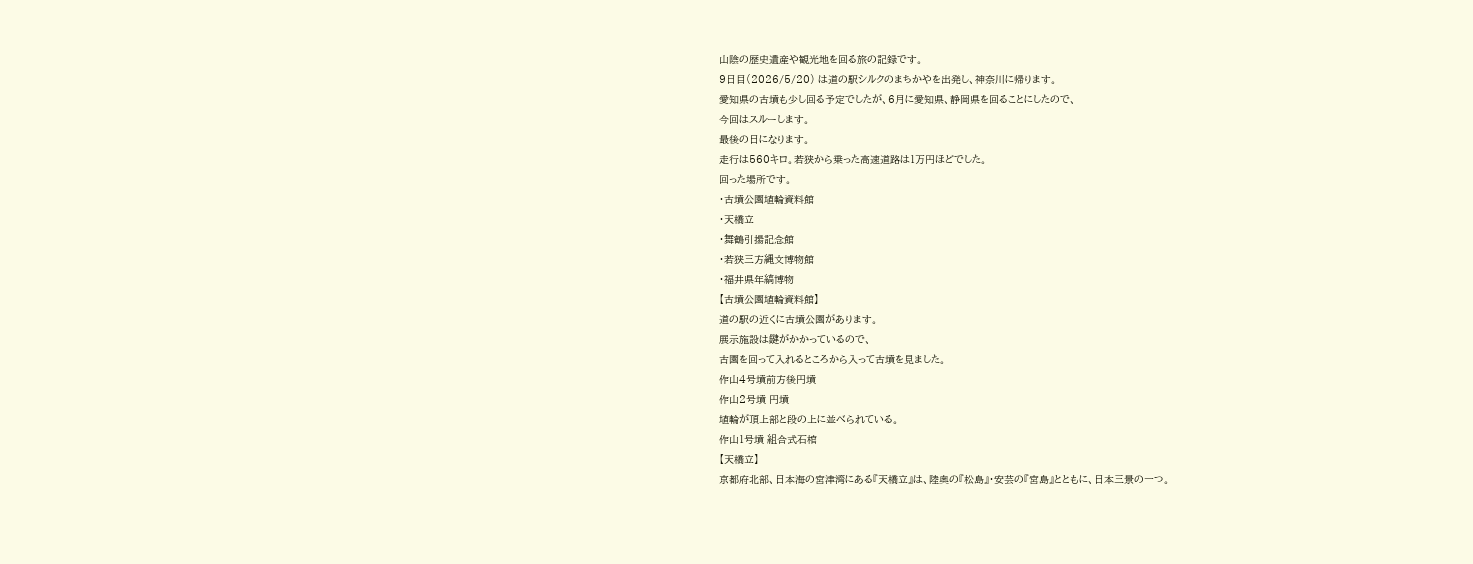山陰の歴史遺産や観光地を回る旅の記録です。
9日目(2026/5/20) は道の駅シルクのまちかやを出発し、神奈川に帰ります。
愛知県の古墳も少し回る予定でしたが、6月に愛知県、静岡県を回ることにしたので、
今回はスルーします。
最後の日になります。
走行は560キロ。若狭から乗った高速道路は1万円ほどでした。
回った場所です。
・古墳公園埴輪資料館
・天橋立
・舞鶴引揚記念館
・若狭三方縄文博物館
・福井県年縞博物
【古墳公園埴輪資料館】
道の駅の近くに古墳公園があります。
展示施設は鍵がかかっているので、
古園を回って入れるところから入って古墳を見ました。
作山4号墳前方後円墳
作山2号墳 円墳
埴輪が頂上部と段の上に並べられている。
作山1号墳 組合式石棺
【天橋立】
京都府北部、日本海の宮津湾にある『天橋立』は、陸奥の『松島』・安芸の『宮島』とともに、日本三景の一つ。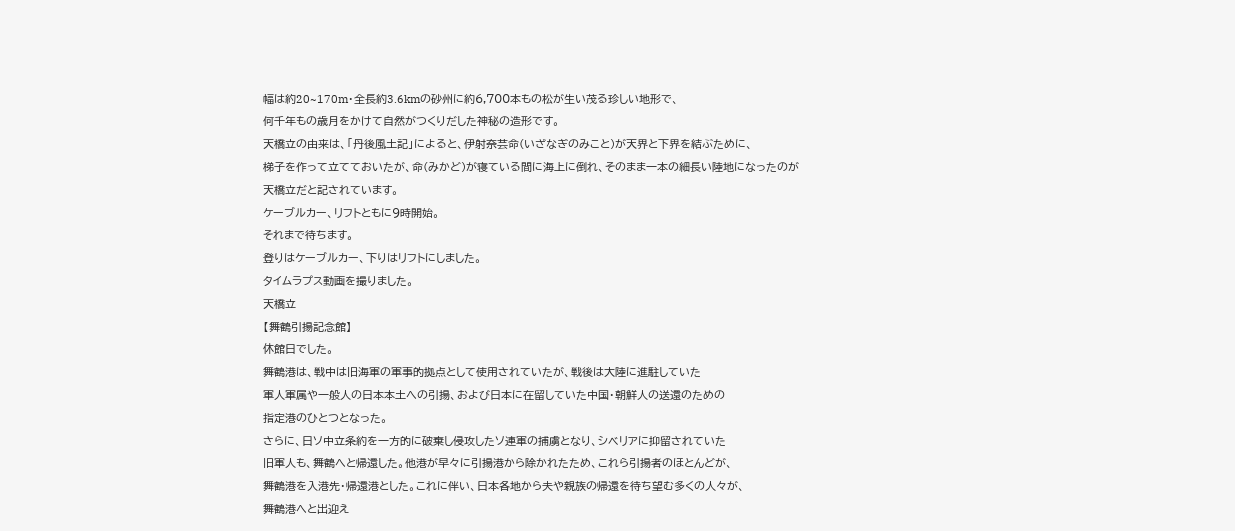幅は約20~170m・全長約3.6kmの砂州に約6,700本もの松が生い茂る珍しい地形で、
何千年もの歳月をかけて自然がつくりだした神秘の造形です。
天橋立の由来は、「丹後風土記」によると、伊射奈芸命(いざなぎのみこと)が天界と下界を結ぶために、
梯子を作って立てておいたが、命(みかど)が寝ている間に海上に倒れ、そのまま一本の細長い陸地になったのが
天橋立だと記されています。
ケーブルカー、リフトともに9時開始。
それまで待ちます。
登りはケーブルカー、下りはリフトにしました。
タイムラプス動画を撮りました。
天橋立
【舞鶴引揚記念館】
休館日でした。
舞鶴港は、戦中は旧海軍の軍事的拠点として使用されていたが、戦後は大陸に進駐していた
軍人軍属や一般人の日本本土への引揚、および日本に在留していた中国・朝鮮人の送還のための
指定港のひとつとなった。
さらに、日ソ中立条約を一方的に破棄し侵攻したソ連軍の捕虜となり、シベリアに抑留されていた
旧軍人も、舞鶴へと帰還した。他港が早々に引揚港から除かれたため、これら引揚者のほとんどが、
舞鶴港を入港先・帰還港とした。これに伴い、日本各地から夫や親族の帰還を待ち望む多くの人々が、
舞鶴港へと出迎え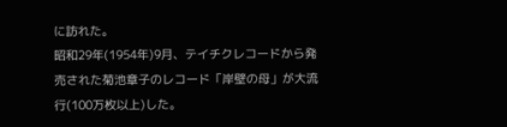に訪れた。
昭和29年(1954年)9月、テイチクレコードから発売された菊池章子のレコード「岸壁の母」が大流行(100万枚以上)した。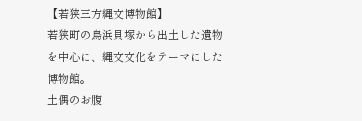【若狭三方縄文博物館】
若狭町の鳥浜貝塚から出土した遺物を中心に、縄文文化をテーマにした博物館。
土偶のお腹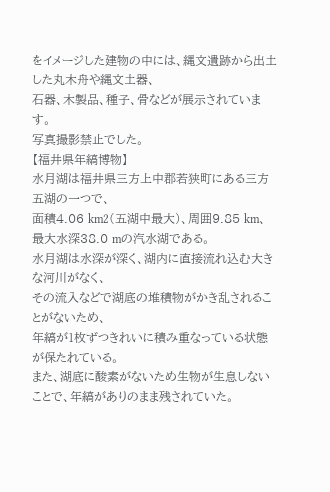をイメージした建物の中には、縄文遺跡から出土した丸木舟や縄文土器、
石器、木製品、種子、骨などが展示されています。
写真撮影禁止でした。
【福井県年縞博物】
水月湖は福井県三方上中郡若狭町にある三方五湖の一つで、
面積4.06 km2(五湖中最大)、周囲9.85 km、最大水深38.0 mの汽水湖である。
水月湖は水深が深く、湖内に直接流れ込む大きな河川がなく、
その流入などで湖底の堆積物がかき乱されることがないため、
年縞が1枚ずつきれいに積み重なっている状態が保たれている。
また、湖底に酸素がないため生物が生息しないことで、年縞がありのまま残されていた。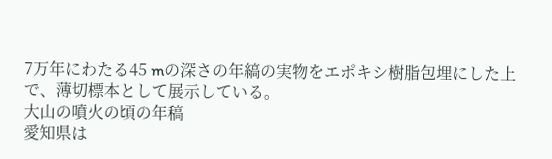7万年にわたる45 mの深さの年縞の実物をエポキシ樹脂包埋にした上で、薄切標本として展示している。
大山の噴火の頃の年稿
愛知県は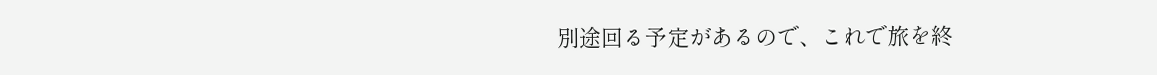別途回る予定があるので、これで旅を終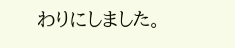わりにしました。